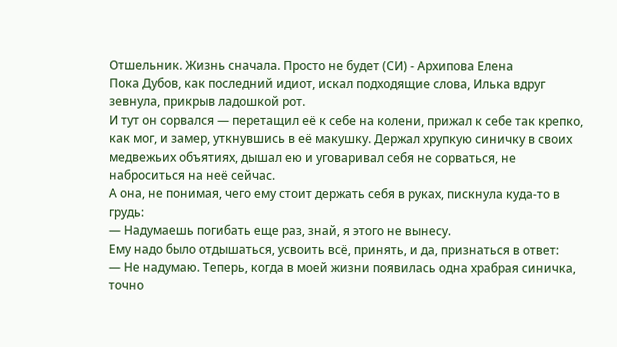Отшельник. Жизнь сначала. Просто не будет (СИ) - Архипова Елена
Пока Дубов, как последний идиот, искал подходящие слова, Илька вдруг зевнула, прикрыв ладошкой рот.
И тут он сорвался — перетащил её к себе на колени, прижал к себе так крепко, как мог, и замер, уткнувшись в её макушку. Держал хрупкую синичку в своих медвежьих объятиях, дышал ею и уговаривал себя не сорваться, не наброситься на неё сейчас.
А она, не понимая, чего ему стоит держать себя в руках, пискнула куда-то в грудь:
— Надумаешь погибать еще раз, знай, я этого не вынесу.
Ему надо было отдышаться, усвоить всё, принять, и да, признаться в ответ:
— Не надумаю. Теперь, когда в моей жизни появилась одна храбрая синичка, точно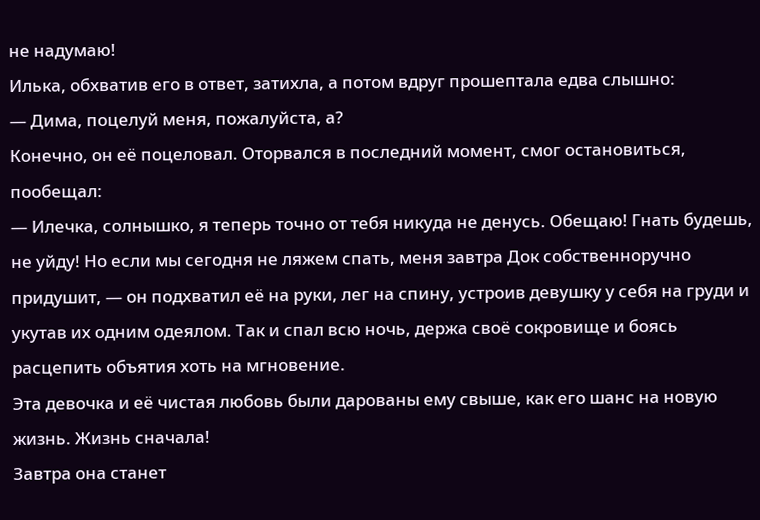не надумаю!
Илька, обхватив его в ответ, затихла, а потом вдруг прошептала едва слышно:
— Дима, поцелуй меня, пожалуйста, а?
Конечно, он её поцеловал. Оторвался в последний момент, смог остановиться, пообещал:
— Илечка, солнышко, я теперь точно от тебя никуда не денусь. Обещаю! Гнать будешь, не уйду! Но если мы сегодня не ляжем спать, меня завтра Док собственноручно придушит, — он подхватил её на руки, лег на спину, устроив девушку у себя на груди и укутав их одним одеялом. Так и спал всю ночь, держа своё сокровище и боясь расцепить объятия хоть на мгновение.
Эта девочка и её чистая любовь были дарованы ему свыше, как его шанс на новую жизнь. Жизнь сначала!
Завтра она станет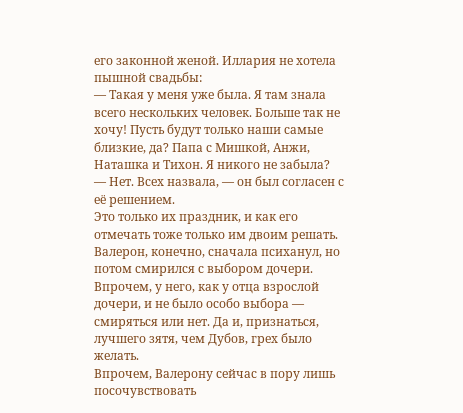его законной женой. Иллария не хотела пышной свадьбы:
— Такая у меня уже была. Я там знала всего нескольких человек. Больше так не хочу! Пусть будут только наши самые близкие, да? Папа с Мишкой, Анжи, Наташка и Тихон. Я никого не забыла?
— Нет. Всех назвала, — он был согласен с её решением.
Это только их праздник, и как его отмечать тоже только им двоим решать.
Валерон, конечно, сначала психанул, но потом смирился с выбором дочери. Впрочем, у него, как у отца взрослой дочери, и не было особо выбора — смиряться или нет. Да и, признаться, лучшего зятя, чем Дубов, грех было желать.
Впрочем, Валерону сейчас в пору лишь посочувствовать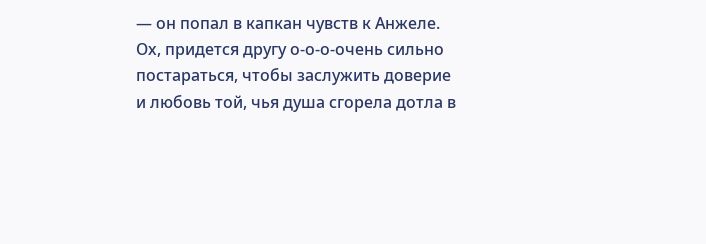— он попал в капкан чувств к Анжеле. Ох, придется другу о-о-о-очень сильно постараться, чтобы заслужить доверие и любовь той, чья душа сгорела дотла в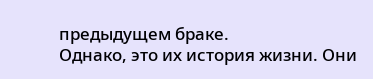предыдущем браке.
Однако, это их история жизни. Они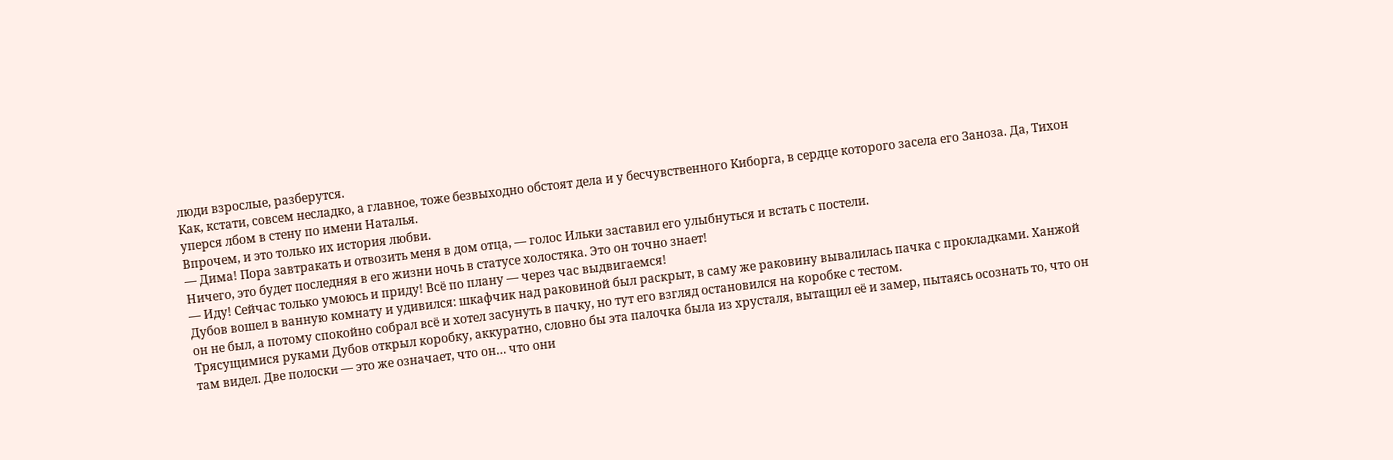люди взрослые, разберутся.
Как, кстати, совсем несладко, а главное, тоже безвыходно обстоят дела и у бесчувственного Киборга, в сердце которого засела его Заноза. Да, Тихон уперся лбом в стену по имени Наталья.
Впрочем, и это только их история любви.
— Дима! Пора завтракать и отвозить меня в дом отца, — голос Ильки заставил его улыбнуться и встать с постели.
Ничего, это будет последняя в его жизни ночь в статусе холостяка. Это он точно знает!
— Иду! Сейчас только умоюсь и приду! Всё по плану — через час выдвигаемся!
Дубов вошел в ванную комнату и удивился: шкафчик над раковиной был раскрыт, в саму же раковину вывалилась пачка с прокладками. Ханжой он не был, а потому спокойно собрал всё и хотел засунуть в пачку, но тут его взгляд остановился на коробке с тестом.
Трясущимися руками Дубов открыл коробку, аккуратно, словно бы эта палочка была из хрусталя, вытащил её и замер, пытаясь осознать то, что он там видел. Две полоски — это же означает, что он… что они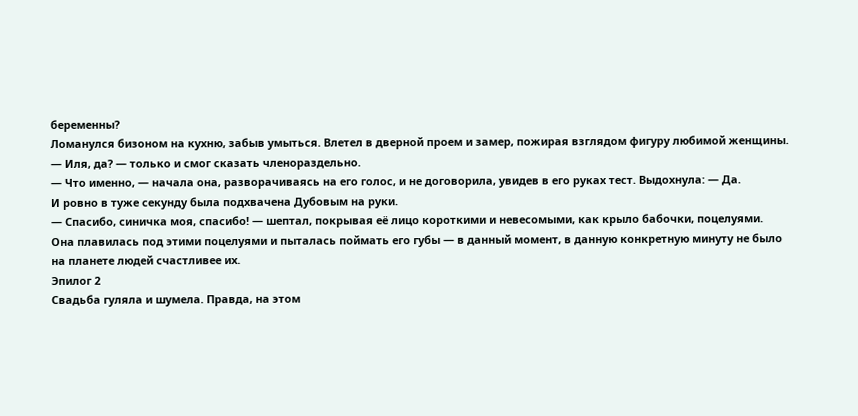беременны?
Ломанулся бизоном на кухню, забыв умыться. Влетел в дверной проем и замер, пожирая взглядом фигуру любимой женщины.
— Иля, да? — только и смог сказать членораздельно.
— Что именно, — начала она, разворачиваясь на его голос, и не договорила, увидев в его руках тест. Выдохнула: — Да.
И ровно в туже секунду была подхвачена Дубовым на руки.
— Спасибо, синичка моя, спасибо! — шептал, покрывая её лицо короткими и невесомыми, как крыло бабочки, поцелуями.
Она плавилась под этими поцелуями и пыталась поймать его губы — в данный момент, в данную конкретную минуту не было на планете людей счастливее их.
Эпилог 2
Свадьба гуляла и шумела. Правда, на этом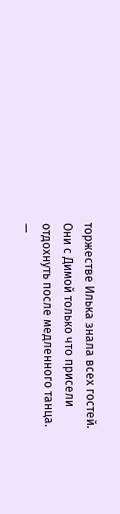торжестве Илька знала всех гостей.
Они с Димой только что присели отдохнуть после медленного танца.
—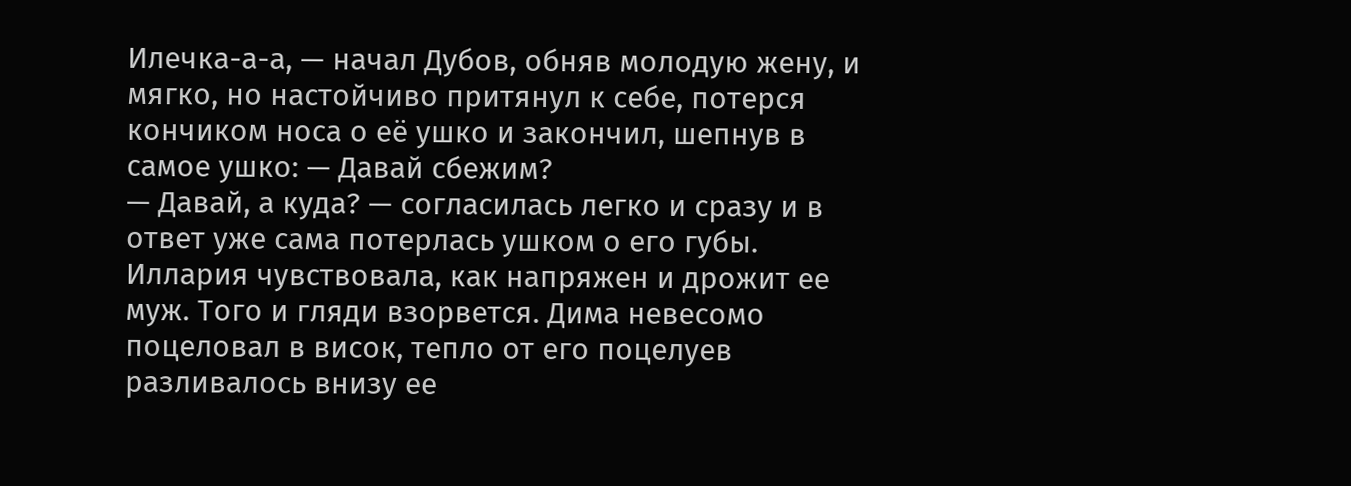Илечка-а-а, — начал Дубов, обняв молодую жену, и мягко, но настойчиво притянул к себе, потерся кончиком носа о её ушко и закончил, шепнув в самое ушко: — Давай сбежим?
— Давай, а куда? — согласилась легко и сразу и в ответ уже сама потерлась ушком о его губы.
Иллария чувствовала, как напряжен и дрожит ее муж. Того и гляди взорвется. Дима невесомо поцеловал в висок, тепло от его поцелуев разливалось внизу ее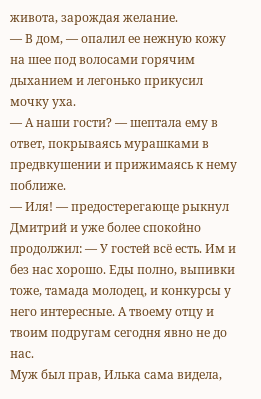живота, зарождая желание.
— В дом, — опалил ее нежную кожу на шее под волосами горячим дыханием и легонько прикусил мочку уха.
— А наши гости? — шептала ему в ответ, покрываясь мурашками в предвкушении и прижимаясь к нему поближе.
— Иля! — предостерегающе рыкнул Дмитрий и уже более спокойно продолжил: — У гостей всё есть. Им и без нас хорошо. Еды полно, выпивки тоже, тамада молодец, и конкурсы у него интересные. А твоему отцу и твоим подругам сегодня явно не до нас.
Муж был прав, Илька сама видела,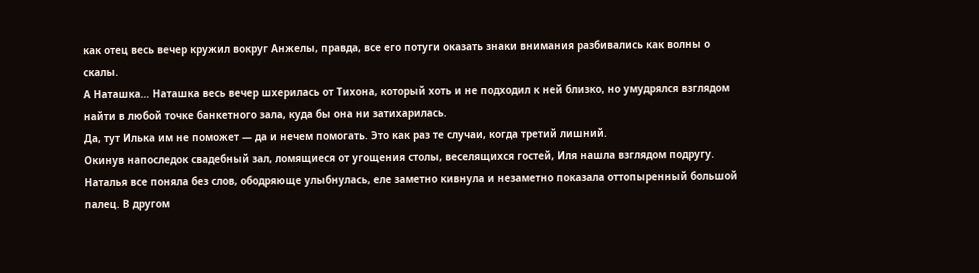как отец весь вечер кружил вокруг Анжелы, правда, все его потуги оказать знаки внимания разбивались как волны о скалы.
А Наташка… Наташка весь вечер шхерилась от Тихона, который хоть и не подходил к ней близко, но умудрялся взглядом найти в любой точке банкетного зала, куда бы она ни затихарилась.
Да, тут Илька им не поможет — да и нечем помогать. Это как раз те случаи, когда третий лишний.
Окинув напоследок свадебный зал, ломящиеся от угощения столы, веселящихся гостей, Иля нашла взглядом подругу.
Наталья все поняла без слов, ободряюще улыбнулась, еле заметно кивнула и незаметно показала оттопыренный большой палец. В другом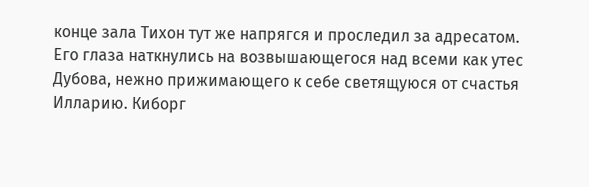конце зала Тихон тут же напрягся и проследил за адресатом.
Его глаза наткнулись на возвышающегося над всеми как утес Дубова, нежно прижимающего к себе светящуюся от счастья Илларию. Киборг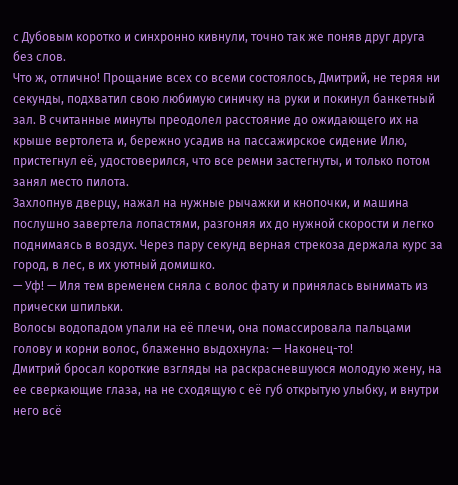с Дубовым коротко и синхронно кивнули, точно так же поняв друг друга без слов.
Что ж, отлично! Прощание всех со всеми состоялось, Дмитрий, не теряя ни секунды, подхватил свою любимую синичку на руки и покинул банкетный зал. В считанные минуты преодолел расстояние до ожидающего их на крыше вертолета и, бережно усадив на пассажирское сидение Илю, пристегнул её, удостоверился, что все ремни застегнуты, и только потом занял место пилота.
Захлопнув дверцу, нажал на нужные рычажки и кнопочки, и машина послушно завертела лопастями, разгоняя их до нужной скорости и легко поднимаясь в воздух. Через пару секунд верная стрекоза держала курс за город, в лес, в их уютный домишко.
— Уф! — Иля тем временем сняла с волос фату и принялась вынимать из прически шпильки.
Волосы водопадом упали на её плечи, она помассировала пальцами голову и корни волос, блаженно выдохнула: — Наконец-то!
Дмитрий бросал короткие взгляды на раскрасневшуюся молодую жену, на ее сверкающие глаза, на не сходящую с её губ открытую улыбку, и внутри него всё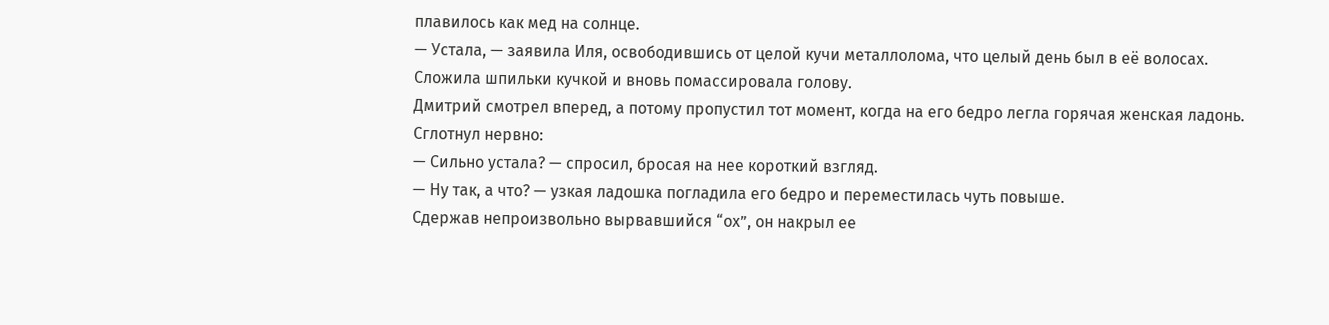плавилось как мед на солнце.
— Устала, — заявила Иля, освободившись от целой кучи металлолома, что целый день был в её волосах. Сложила шпильки кучкой и вновь помассировала голову.
Дмитрий смотрел вперед, а потому пропустил тот момент, когда на его бедро легла горячая женская ладонь. Сглотнул нервно:
— Сильно устала? — спросил, бросая на нее короткий взгляд.
— Ну так, а что? — узкая ладошка погладила его бедро и переместилась чуть повыше.
Сдержав непроизвольно вырвавшийся “ох”, он накрыл ее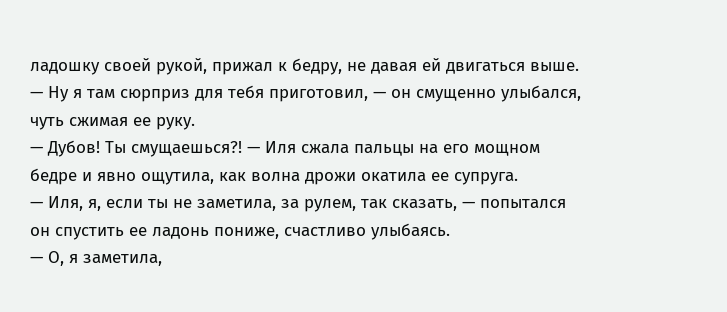ладошку своей рукой, прижал к бедру, не давая ей двигаться выше.
— Ну я там сюрприз для тебя приготовил, — он смущенно улыбался, чуть сжимая ее руку.
— Дубов! Ты смущаешься?! — Иля сжала пальцы на его мощном бедре и явно ощутила, как волна дрожи окатила ее супруга.
— Иля, я, если ты не заметила, за рулем, так сказать, — попытался он спустить ее ладонь пониже, счастливо улыбаясь.
— О, я заметила,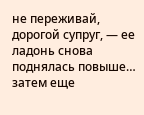не переживай, дорогой супруг, — ее ладонь снова поднялась повыше… затем еще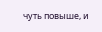чуть повыше, и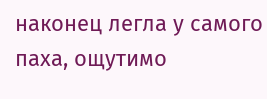наконец легла у самого паха, ощутимо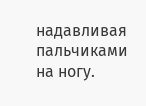надавливая пальчиками на ногу.